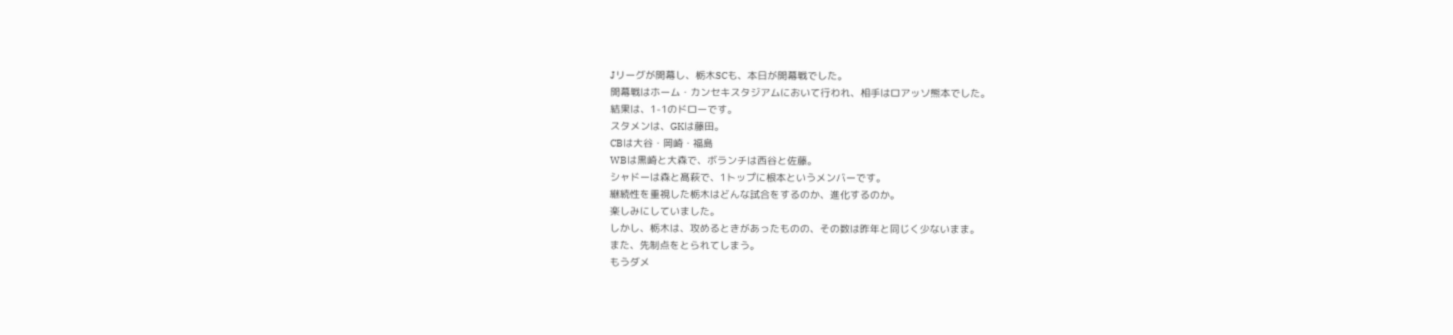Jリーグが開幕し、栃木SCも、本日が開幕戦でした。
開幕戦はホーム・カンセキスタジアムにおいて行われ、相手はロアッソ熊本でした。
結果は、1-1のドローです。
スタメンは、GKは藤田。
CBは大谷・岡崎・福島
WBは黒崎と大森で、ボランチは西谷と佐藤。
シャドーは森と髙萩で、1トップに根本というメンバーです。
継続性を重視した栃木はどんな試合をするのか、進化するのか。
楽しみにしていました。
しかし、栃木は、攻めるときがあったものの、その数は昨年と同じく少ないまま。
また、先制点をとられてしまう。
もうダメ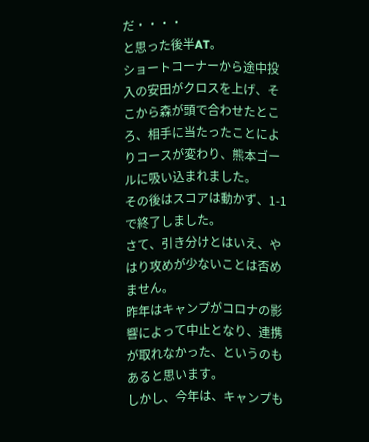だ・・・・
と思った後半AT。
ショートコーナーから途中投入の安田がクロスを上げ、そこから森が頭で合わせたところ、相手に当たったことによりコースが変わり、熊本ゴールに吸い込まれました。
その後はスコアは動かず、1-1で終了しました。
さて、引き分けとはいえ、やはり攻めが少ないことは否めません。
昨年はキャンプがコロナの影響によって中止となり、連携が取れなかった、というのもあると思います。
しかし、今年は、キャンプも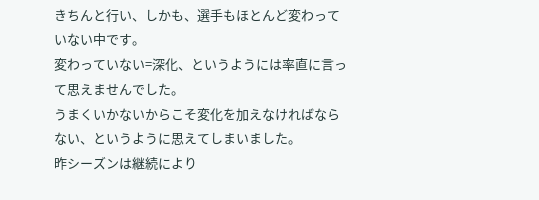きちんと行い、しかも、選手もほとんど変わっていない中です。
変わっていない=深化、というようには率直に言って思えませんでした。
うまくいかないからこそ変化を加えなければならない、というように思えてしまいました。
昨シーズンは継続により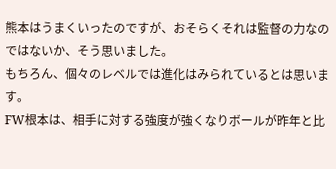熊本はうまくいったのですが、おそらくそれは監督の力なのではないか、そう思いました。
もちろん、個々のレベルでは進化はみられているとは思います。
FW根本は、相手に対する強度が強くなりボールが昨年と比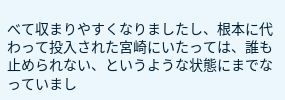べて収まりやすくなりましたし、根本に代わって投入された宮崎にいたっては、誰も止められない、というような状態にまでなっていまし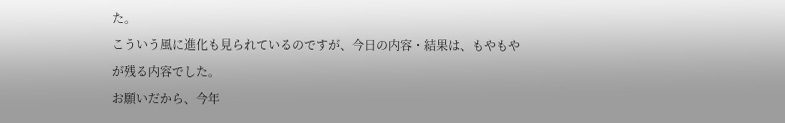た。
こういう風に進化も見られているのですが、今日の内容・結果は、もやもやが残る内容でした。
お願いだから、今年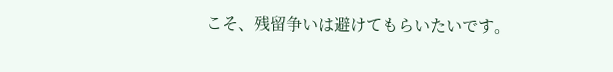こそ、残留争いは避けてもらいたいです。